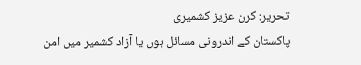تحریر: کرن عزیز کشمیری
پاکستان کے اندرونی مسائل ہوں یا آزاد کشمیر میں امن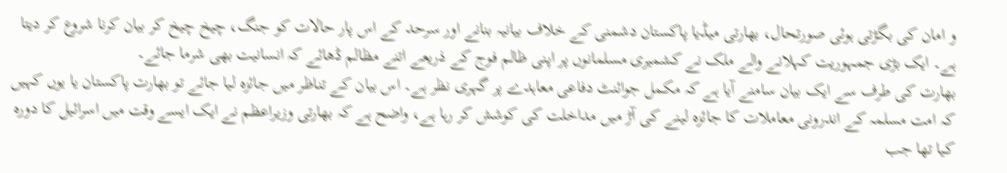و امان کی بگڑتی ہوئی صورتحال، بھارتی میڈیا پاکستان دشمنی کے خلاف بیانیہ بنانے اور سرحد کے اس پار حالات کو جنگ، چیخ چیخ کر بیان کرنا شروع کر دیتا ہے۔ ایک بڑی جمہوریت کہلانے والے ملک نے کشمیری مسلمانوں پر اپنی ظالم فوج کے ذریعے اتنے مظالم ڈھائے کہ انسانیت بھی شرما جائے۔
بھارت کی طرف سے ایک بیان سامنے آیا ہے کہ مکمل جوائنٹ دفاعی معاہدے پر گہری نظر ہے۔ اس بیان کے تناظر میں جائزہ لیا جائے تو بھارت پاکستان یا یوں کہیں کہ امت مسلمہ کے اندرونی معاملات کا جائزہ لینے کی آڑ میں مداخلت کی کوشش کر رہا ہے، واضح ہے کہ بھارتی وزیراعظم نے ایک ایسے وقت میں اسرائیل کا دورہ کیا تھا جب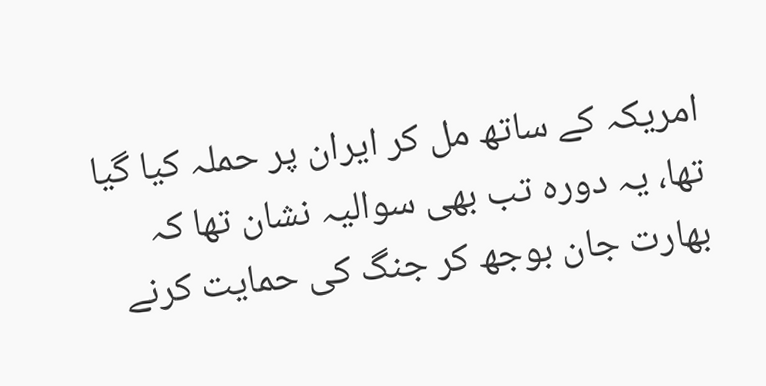امریکہ کے ساتھ مل کر ایران پر حملہ کیا گیا تھا، یہ دورہ تب بھی سوالیہ نشان تھا کہ بھارت جان بوجھ کر جنگ کی حمایت کرنے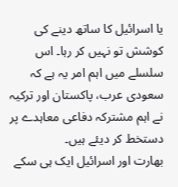یا اسرائیل کا ساتھ دینے کی کوشش تو نہیں کر رہا۔ اس سلسلے میں اہم امر یہ ہے کہ سعودی عرب، پاکستان اور ترکیہ نے اہم مشترکہ دفاعی معاہدے پر دستخط کر دیئے ہیں۔
بھارت اور اسرائیل ایک ہی سکے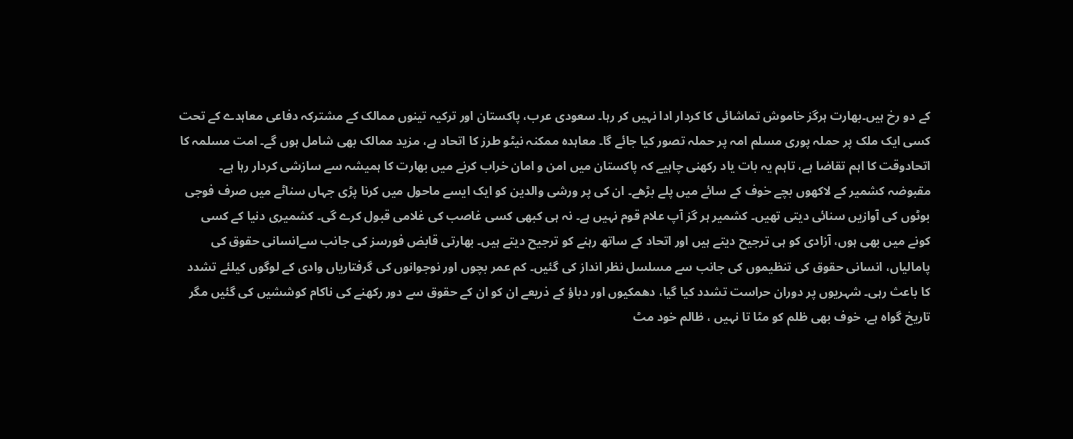کے دو رخ ہیں۔بھارت ہرگز خاموش تماشائی کا کردار ادا نہیں کر رہا۔ سعودی عرب، پاکستان اور ترکیہ تینوں ممالک کے مشترکہ دفاعی معاہدے کے تحت کسی ایک ملک پر حملہ پوری مسلم امہ پر حملہ تصور کیا جائے گا۔ معاہدہ ممکنہ نیٹو طرز کا اتحاد ہے، مزید ممالک بھی شامل ہوں گے۔ امت مسلمہ کا اتحادوقت کا اہم تقاضا ہے، تاہم یہ بات یاد رکھنی چاہیے کہ پاکستان میں امن و امان خراب کرنے میں بھارت کا ہمیشہ سے سازشی کردار رہا ہے۔
مقبوضہ کشمیر کے لاکھوں بچے خوف کے سائے میں پلے بڑھے۔ ان کی پر ورشی والدین کو ایک ایسے ماحول میں کرنا پڑی جہاں سناٹے میں صرف فوجی بوٹوں کی آوازیں سنائی دیتی تھیں۔ کشمیر ہر گز آپ علام قوم نہیں ہے۔ نہ ہی کبھی کسی غاصب کی غلامی قبول کرے گی۔ کشمیری دنیا کے کسی کونے میں بھی ہوں، آزادی کو ہی ترجیح دیتے ہیں اور اتحاد کے ساتھ رہنے کو ترجیح دیتے ہیں۔ بھارتی قابض فورسز کی جانب سےانسانی حقوق کی پامالیاں، انسانی حقوق کی تنظیموں کی جانب سے مسلسل نظر انداز کی گئیں۔ کم عمر بچوں اور نوجوانوں کی گرفتاریاں وادی کے لوگوں کیلئے تشدد کا باعث رہی۔ شہریوں پر دوران حراست تشدد کیا گیا، دھمکیوں اور دباؤ کے ذریعے ان کو ان کے حقوق سے دور رکھنے کی ناکام کوششیں کی گئیں مگر تاریخ گواہ ہے، خوف بھی ظلم کو مٹا تا نہیں ، ظالم خود مٹ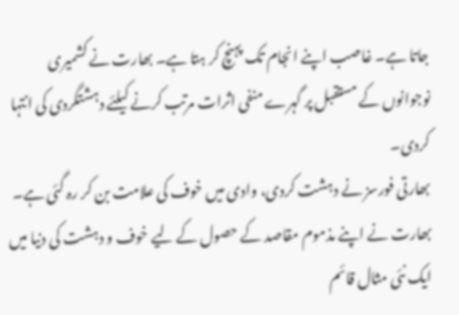جاتا ہے۔ غاصب اپنے انجام تک پہنچ کر ہتا ہے۔ بھارت نے کشمیری نوجوانوں کے مستقبل پر گہرے منفی اثرات مرتب کرنے کیلئے دہشتگردی کی انتہا کردی۔
بھارتی فورسز نے دہشت کردی، وادی میں خوف کی علامت بن کر رہ گئی ہے۔ بھارت نے اپنے مذموم مقاصد کے حصول کے لیے خوف و دہشت کی دنیا میں ایک نئی مثال قائم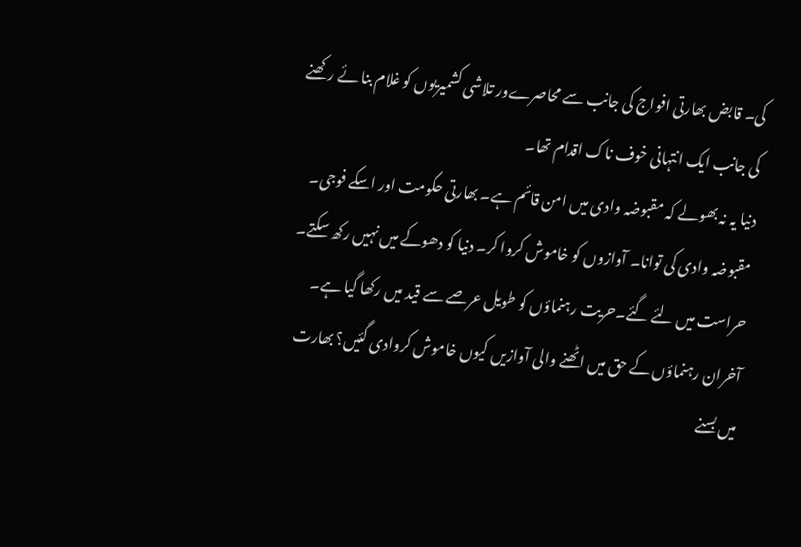کی۔ قابض بھارتی افواج کی جانب سے محاصرےور تلاشی کشمیریوں کو غلام بنا ئے رکھنے کی جانب ایک انتہانی خوف ناک اقدام تھا۔
دنیا یہ نہ بھولے کہ مقبوضہ وادی میں امن قائم ہے۔ بھارتی حکومت اور اسکے فوجی۔ مقبوضہ وادی کی توانا۔ آوازوں کو خاموش کروا کر۔ دنیا کو دھوکے میں نہیں رکھ سکتے۔ حراست میں لئے گئے۔حریت رہنماؤں کو طویل عرصے سے قید میں رکھا گیا ہے۔ آخران رہنماؤں کے حق میں اٹھنے والی آوازیں کیوں خاموش کروادی گئیں؟ بھارت میں بسنے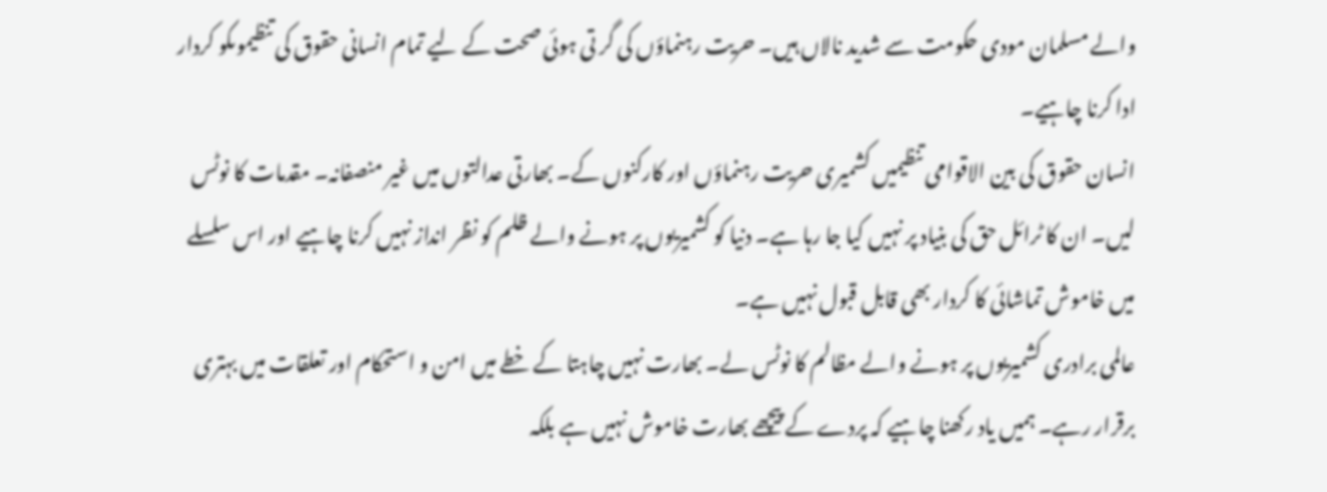والے مسلمان مودی حکومت سے شدید نالاں ہیں۔ حریت رہنماؤں کی گر تی ہوئی صحت کے لیے تمام انسانی حقوق کی تنظیموںکو کردار ادا کرنا چاہیے۔
انسان حقوق کی بین الاقوامی تنظیمیں کشمیری حریت رہنماؤں اور کارکنوں کے۔ بھارتی عدالتوں میں غیر منصفانہ۔ مقدمات کا نوٹس لیں۔ ان کا ٹرائل حق کی بنیاد پر نہیں کیا جا رہا ہے۔ دنیا کو کشمیریوں پر ہونے والے ظلم کو نظر انداز نہیں کرنا چاہیے اور اس سلسلے میں خاموش تماشائی کا کردار بھی قابل قبول نہیں ہے۔
عالمی برادری کشمیریوں پر ہونے والے مظالم کا نوٹس لے۔ بھارت نہیں چاہتا کے خطے میں امن و استحکام اور تعلقات میں بہتری برقرار رہے۔ ہمیں یاد رکھنا چاہیے کہ پردے کے پیچھے بھارت خاموش نہیں ہے بلکہ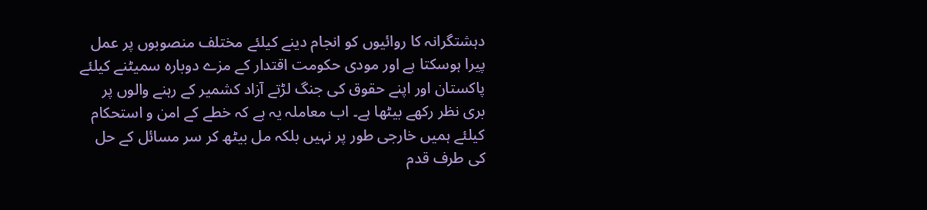دہشتگرانہ کا روائیوں کو انجام دینے کیلئے مختلف منصوبوں پر عمل پیرا ہوسکتا ہے اور مودی حکومت اقتدار کے مزے دوبارہ سمیٹنے کیلئے پاکستان اور اپنے حقوق کی جنگ لڑتے آزاد کشمیر کے رہنے والوں پر بری نظر رکھے بیٹھا ہے۔ اب معاملہ یہ ہے کہ خطے کے امن و استحکام کیلئے ہمیں خارجی طور پر نہیں بلکہ مل بیٹھ کر سر مسائل کے حل کی طرف قدم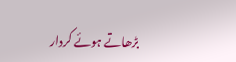بڑھاتے ہوئے کردار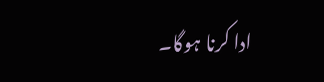ادا کرنا ہوگا۔